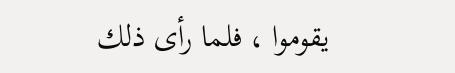يقوموا ، فلما رأى ذلك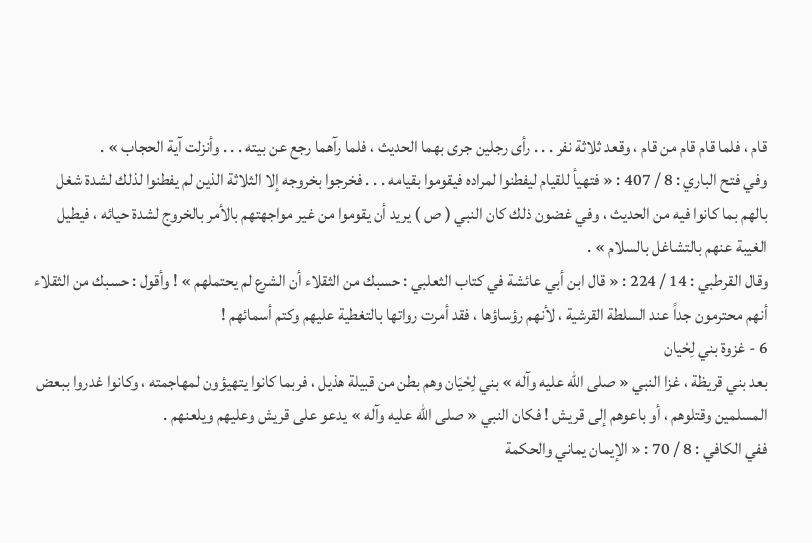قام ، فلما قام قام من قام ، وقعد ثلاثة نفر . . . رأى رجلين جرى بهما الحديث ، فلما رآهما رجع عن بيته . . . وأنزلت آية الحجاب » .
وفي فتح الباري : 8 / 407 : « فتهيأ للقيام ليفطنوا لمراده فيقوموا بقيامه . . . فخرجوا بخروجه إلا الثلاثة الذين لم يفطنوا لذلك لشدة شغل بالهم بما كانوا فيه من الحديث ، وفي غضون ذلك كان النبي ( ص ) يريد أن يقوموا من غير مواجهتهم بالأمر بالخروج لشدة حيائه ، فيطيل الغيبة عنهم بالتشاغل بالسلام » .
وقال القرطبي : 14 / 224 : « قال ابن أبي عائشة في كتاب الثعلبي : حسبك من الثقلاء أن الشرع لم يحتملهم » ! وأقول : حسبك من الثقلاء أنهم محترمون جداً عند السلطة القرشية ، لأنهم رؤساؤها ، فقد أمرت رواتها بالتغطية عليهم وكتم أسمائهم !
6 - غزوة بني لِحْيان
بعد بني قريظة ، غزا النبي « صلى الله عليه وآله » بني لِحْيَان وهم بطن من قبيلة هذيل ، فربما كانوا يتهيؤون لمهاجمته ، وكانوا غدروا ببعض المسلمين وقتلوهم ، أو باعوهم إلى قريش ! فكان النبي « صلى الله عليه وآله » يدعو على قريش وعليهم ويلعنهم .
ففي الكافي : 8 / 70 : « الإيمان يماني والحكمة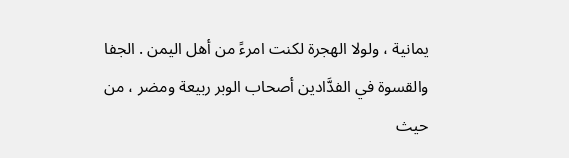يمانية ، ولولا الهجرة لكنت امرءً من أهل اليمن . الجفا والقسوة في الفدَّادين أصحاب الوبر ربيعة ومضر ، من حيث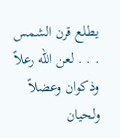يطلع قرن الشمس . . . لعن الله رعلاً وذكوان وعضلاً ولحيان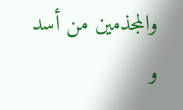والمجذمين من أسد
و